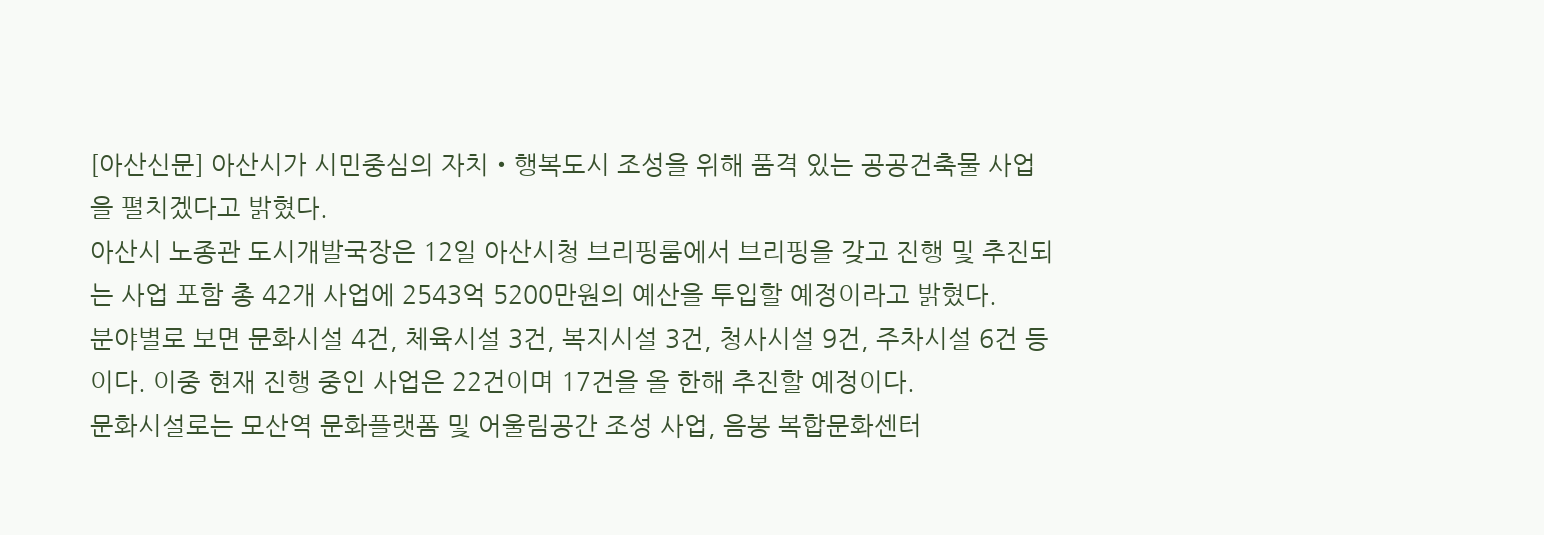[아산신문] 아산시가 시민중심의 자치‧행복도시 조성을 위해 품격 있는 공공건축물 사업을 펼치겠다고 밝혔다.
아산시 노종관 도시개발국장은 12일 아산시청 브리핑룸에서 브리핑을 갖고 진행 및 추진되는 사업 포함 총 42개 사업에 2543억 5200만원의 예산을 투입할 예정이라고 밝혔다.
분야별로 보면 문화시설 4건, 체육시설 3건, 복지시설 3건, 청사시설 9건, 주차시설 6건 등이다. 이중 현재 진행 중인 사업은 22건이며 17건을 올 한해 추진할 예정이다.
문화시설로는 모산역 문화플랫폼 및 어울림공간 조성 사업, 음봉 복합문화센터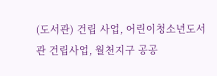(도서관) 건립 사업, 어린이청소년도서관 건립사업, 월천지구 공공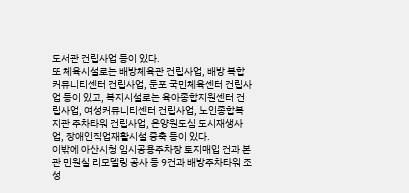도서관 건립사업 등이 있다.
또 체육시설로는 배방체육관 건립사업, 배방 복합커뮤니티센터 건립사업, 둔포 국민체육센터 건립사업 등이 있고, 복지시설로는 육아종합지원센터 건립사업, 여성커뮤니티센터 건립사업, 노인종합복지관 주차타워 건립사업, 온양원도심 도시재생사업, 장애인직업재활시설 중축 등이 있다.
이밖에 아산시청 임시공용주차장 토지매입 건과 본관 민원실 리모델링 공사 등 9건과 배방주차타워 조성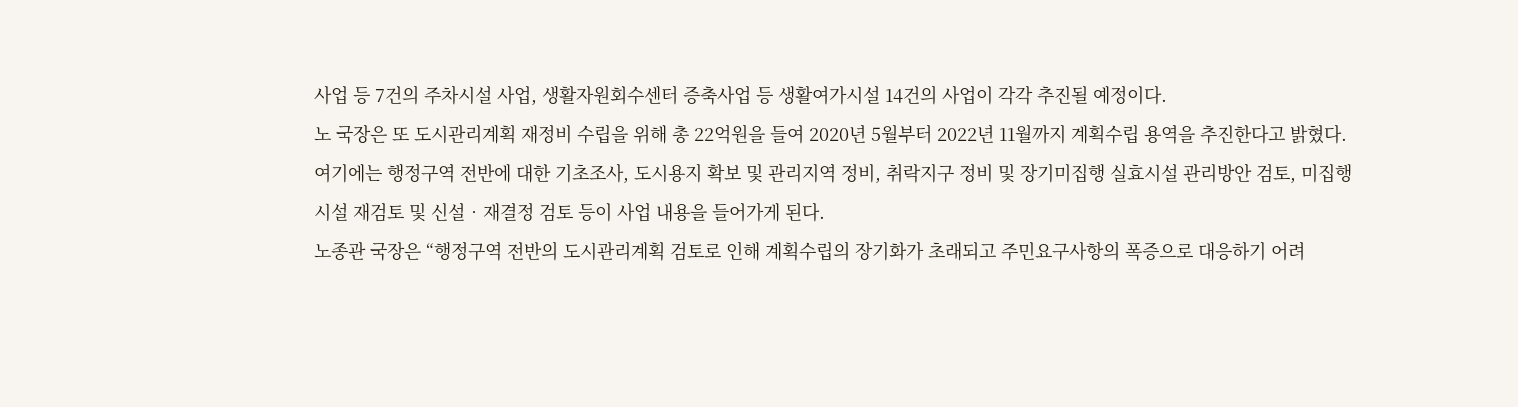사업 등 7건의 주차시설 사업, 생활자원회수센터 증축사업 등 생활여가시설 14건의 사업이 각각 추진될 예정이다.
노 국장은 또 도시관리계획 재정비 수립을 위해 총 22억원을 들여 2020년 5월부터 2022년 11월까지 계획수립 용역을 추진한다고 밝혔다.
여기에는 행정구역 전반에 대한 기초조사, 도시용지 확보 및 관리지역 정비, 취락지구 정비 및 장기미집행 실효시설 관리방안 검토, 미집행 시설 재검토 및 신설‧재결정 검토 등이 사업 내용을 들어가게 된다.
노종관 국장은 “행정구역 전반의 도시관리계획 검토로 인해 계획수립의 장기화가 초래되고 주민요구사항의 폭증으로 대응하기 어려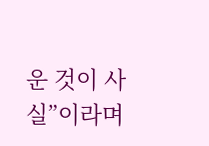운 것이 사실”이라며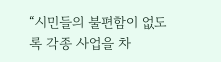“시민들의 불편함이 없도록 각종 사업을 차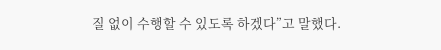질 없이 수행할 수 있도록 하겠다”고 말했다.